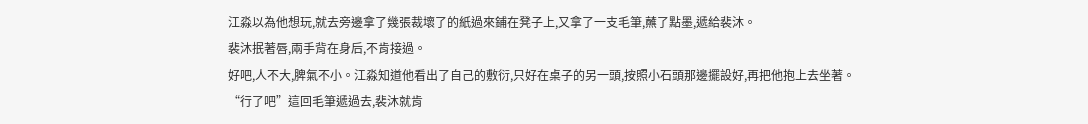江淼以為他想玩,就去旁邊拿了幾張裁壞了的紙過來鋪在凳子上,又拿了一支毛筆,蘸了點墨,遞給裴沐。
裴沐抿著唇,兩手背在身后,不肯接過。
好吧,人不大,脾氣不小。江淼知道他看出了自己的敷衍,只好在桌子的另一頭,按照小石頭那邊擺設好,再把他抱上去坐著。
“行了吧”這回毛筆遞過去,裴沐就肯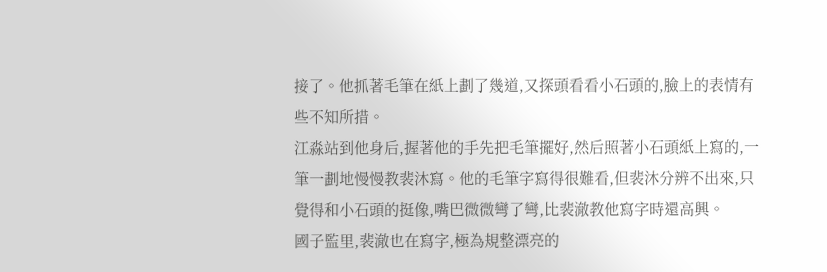接了。他抓著毛筆在紙上劃了幾道,又探頭看看小石頭的,臉上的表情有些不知所措。
江淼站到他身后,握著他的手先把毛筆擺好,然后照著小石頭紙上寫的,一筆一劃地慢慢教裴沐寫。他的毛筆字寫得很難看,但裴沐分辨不出來,只覺得和小石頭的挺像,嘴巴微微彎了彎,比裴澈教他寫字時還高興。
國子監里,裴澈也在寫字,極為規整漂亮的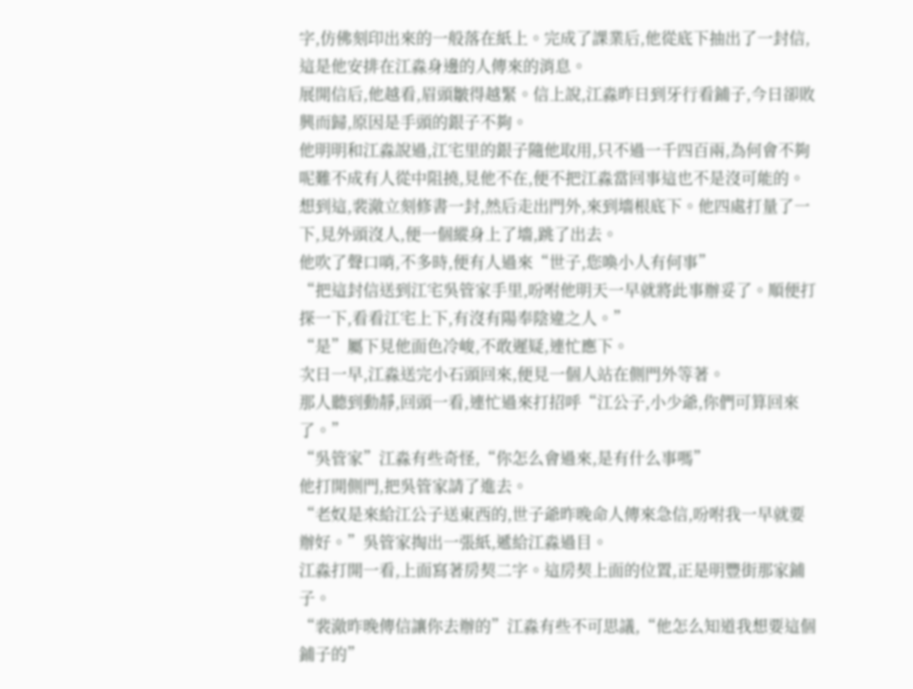字,仿佛刻印出來的一般落在紙上。完成了課業后,他從底下抽出了一封信,這是他安排在江淼身邊的人傳來的消息。
展開信后,他越看,眉頭皺得越緊。信上說,江淼昨日到牙行看鋪子,今日卻敗興而歸,原因是手頭的銀子不夠。
他明明和江淼說過,江宅里的銀子隨他取用,只不過一千四百兩,為何會不夠呢難不成有人從中阻撓,見他不在,便不把江淼當回事這也不是沒可能的。
想到這,裴澈立刻修書一封,然后走出門外,來到墻根底下。他四處打量了一下,見外頭沒人,便一個縱身上了墻,跳了出去。
他吹了聲口哨,不多時,便有人過來“世子,您喚小人有何事”
“把這封信送到江宅吳管家手里,吩咐他明天一早就將此事辦妥了。順便打探一下,看看江宅上下,有沒有陽奉陰違之人。”
“是”屬下見他面色冷峻,不敢遲疑,連忙應下。
次日一早,江淼送完小石頭回來,便見一個人站在側門外等著。
那人聽到動靜,回頭一看,連忙過來打招呼“江公子,小少爺,你們可算回來了。”
“吳管家”江淼有些奇怪,“你怎么會過來,是有什么事嗎”
他打開側門,把吳管家請了進去。
“老奴是來給江公子送東西的,世子爺昨晚命人傳來急信,吩咐我一早就要辦好。”吳管家掏出一張紙,遞給江淼過目。
江淼打開一看,上面寫著房契二字。這房契上面的位置,正是明豐街那家鋪子。
“裴澈昨晚傳信讓你去辦的”江淼有些不可思議,“他怎么知道我想要這個鋪子的”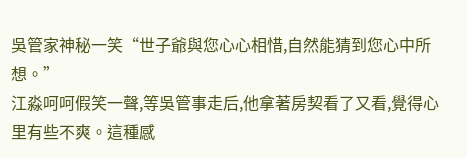吳管家神秘一笑“世子爺與您心心相惜,自然能猜到您心中所想。”
江淼呵呵假笑一聲,等吳管事走后,他拿著房契看了又看,覺得心里有些不爽。這種感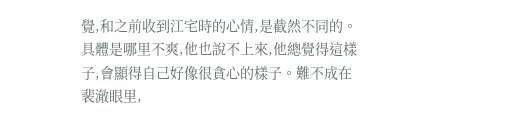覺,和之前收到江宅時的心情,是截然不同的。具體是哪里不爽,他也說不上來,他總覺得這樣子,會顯得自己好像很貪心的樣子。難不成在裴澈眼里,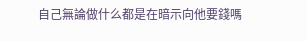自己無論做什么都是在暗示向他要錢嗎